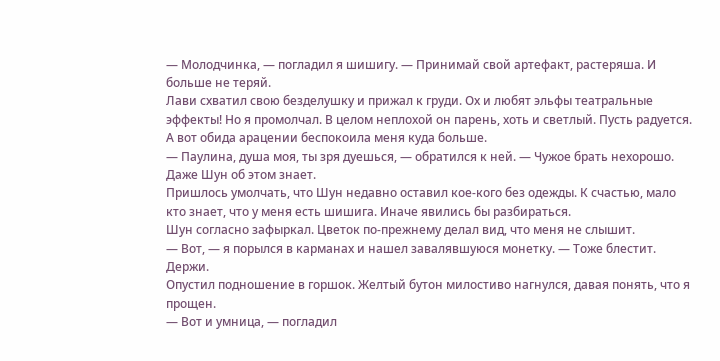— Молодчинка, — погладил я шишигу. — Принимай свой артефакт, растеряша. И больше не теряй.
Лави схватил свою безделушку и прижал к груди. Ох и любят эльфы театральные эффекты! Но я промолчал. В целом неплохой он парень, хоть и светлый. Пусть радуется. А вот обида арацении беспокоила меня куда больше.
— Паулина, душа моя, ты зря дуешься, — обратился к ней. — Чужое брать нехорошо. Даже Шун об этом знает.
Пришлось умолчать, что Шун недавно оставил кое-кого без одежды. К счастью, мало кто знает, что у меня есть шишига. Иначе явились бы разбираться.
Шун согласно зафыркал. Цветок по-прежнему делал вид, что меня не слышит.
— Вот, — я порылся в карманах и нашел завалявшуюся монетку. — Тоже блестит. Держи.
Опустил подношение в горшок. Желтый бутон милостиво нагнулся, давая понять, что я прощен.
— Вот и умница, — погладил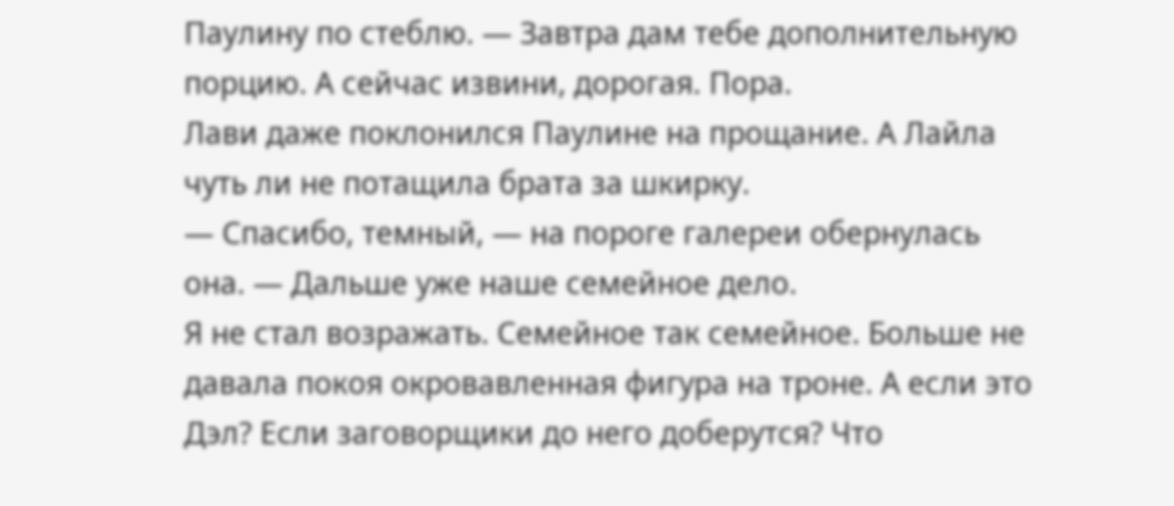Паулину по стеблю. — Завтра дам тебе дополнительную порцию. А сейчас извини, дорогая. Пора.
Лави даже поклонился Паулине на прощание. А Лайла чуть ли не потащила брата за шкирку.
— Спасибо, темный, — на пороге галереи обернулась она. — Дальше уже наше семейное дело.
Я не стал возражать. Семейное так семейное. Больше не давала покоя окровавленная фигура на троне. А если это Дэл? Если заговорщики до него доберутся? Что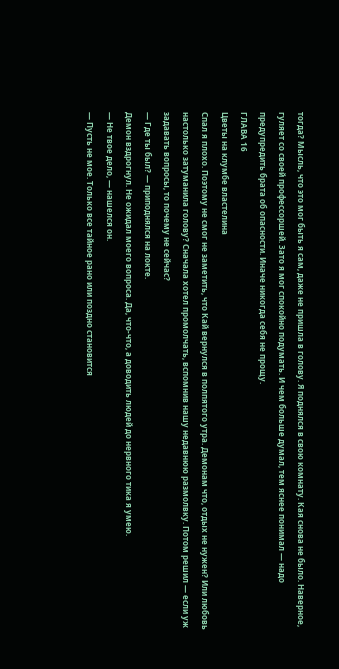тогда? Мысль, что это мог быть я сам, даже не пришла в голову. Я поднялся в свою комнату. Кая снова не было. Наверное, гуляет со своей профессоршей. Зато я мог спокойно подумать. И чем больше думал, тем яснее понимал — надо предупредить брата об опасности. Иначе никогда себя не прощу.
ГЛАВА 16
Цветы на клумбе властелина
Спал я плохо. Поэтому не смог не заметить, что Кай вернулся в полпятого утра. Демонам что, отдых не нужен? Или любовь настолько затуманила голову? Сначала хотел промолчать, вспомнив нашу недавнюю размолвку. Потом решил — если уж задавать вопросы, то почему не сейчас?
— Где ты был? — приподнялся на локте.
Демон вздрогнул. Не ожидал моего вопроса. Да, что-что, а доводить людей до нервного тика я умею.
— Не твое дело, — нашелся он.
— Пусть не мое. Только все тайное рано или поздно становится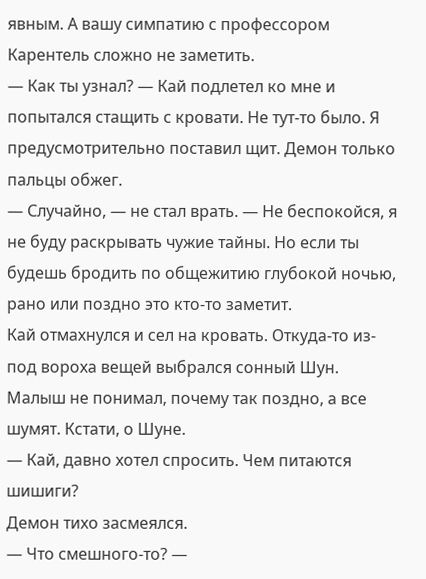явным. А вашу симпатию с профессором Карентель сложно не заметить.
— Как ты узнал? — Кай подлетел ко мне и попытался стащить с кровати. Не тут-то было. Я предусмотрительно поставил щит. Демон только пальцы обжег.
— Случайно, — не стал врать. — Не беспокойся, я не буду раскрывать чужие тайны. Но если ты будешь бродить по общежитию глубокой ночью, рано или поздно это кто-то заметит.
Кай отмахнулся и сел на кровать. Откуда-то из-под вороха вещей выбрался сонный Шун. Малыш не понимал, почему так поздно, а все шумят. Кстати, о Шуне.
— Кай, давно хотел спросить. Чем питаются шишиги?
Демон тихо засмеялся.
— Что смешного-то? —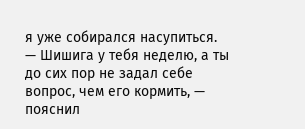я уже собирался насупиться.
— Шишига у тебя неделю, а ты до сих пор не задал себе вопрос, чем его кормить, — пояснил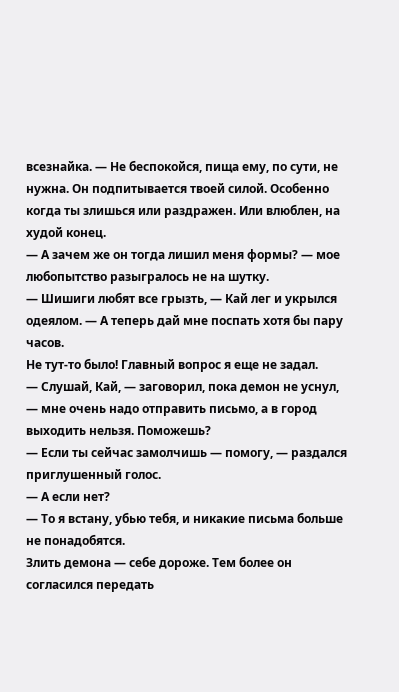всезнайка. — Не беспокойся, пища ему, по сути, не нужна. Он подпитывается твоей силой. Особенно когда ты злишься или раздражен. Или влюблен, на худой конец.
— А зачем же он тогда лишил меня формы? — мое любопытство разыгралось не на шутку.
— Шишиги любят все грызть, — Кай лег и укрылся одеялом. — А теперь дай мне поспать хотя бы пару часов.
Не тут-то было! Главный вопрос я еще не задал.
— Слушай, Кай, — заговорил, пока демон не уснул, — мне очень надо отправить письмо, а в город выходить нельзя. Поможешь?
— Если ты сейчас замолчишь — помогу, — раздался приглушенный голос.
— А если нет?
— То я встану, убью тебя, и никакие письма больше не понадобятся.
Злить демона — себе дороже. Тем более он согласился передать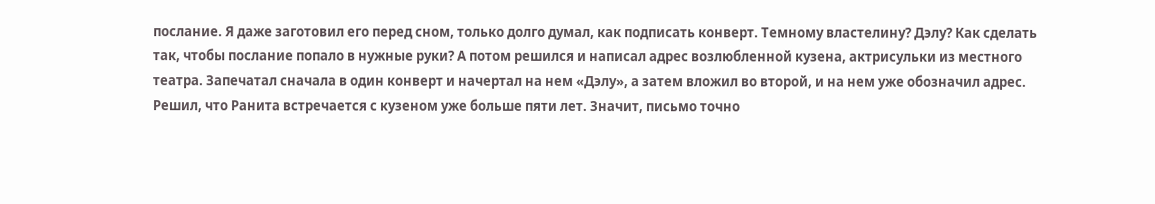послание. Я даже заготовил его перед сном, только долго думал, как подписать конверт. Темному властелину? Дэлу? Как сделать так, чтобы послание попало в нужные руки? А потом решился и написал адрес возлюбленной кузена, актрисульки из местного театра. Запечатал сначала в один конверт и начертал на нем «Дэлу», а затем вложил во второй, и на нем уже обозначил адрес. Решил, что Ранита встречается с кузеном уже больше пяти лет. Значит, письмо точно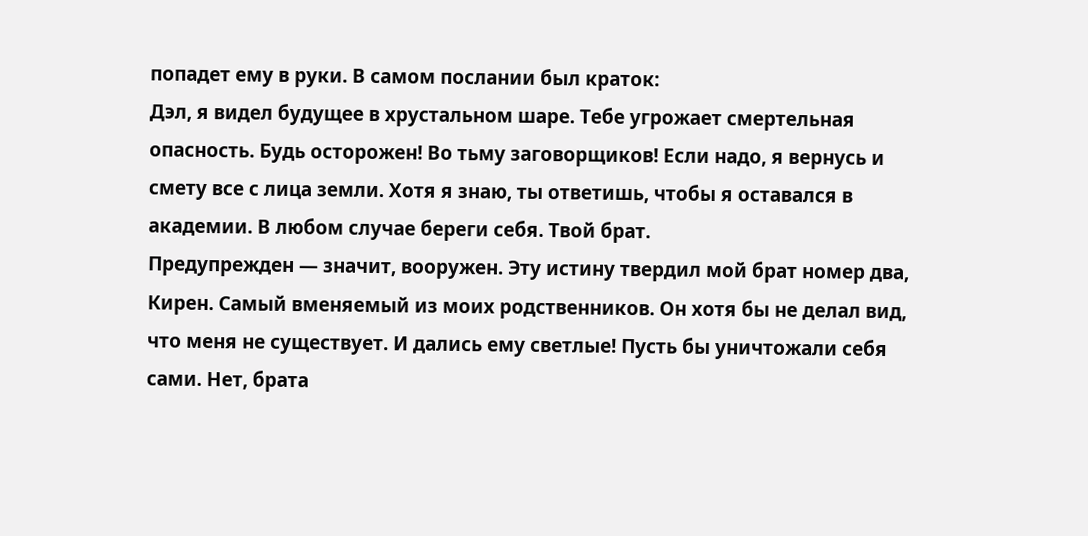попадет ему в руки. В самом послании был краток:
Дэл, я видел будущее в хрустальном шаре. Тебе угрожает смертельная опасность. Будь осторожен! Во тьму заговорщиков! Если надо, я вернусь и смету все с лица земли. Хотя я знаю, ты ответишь, чтобы я оставался в академии. В любом случае береги себя. Твой брат.
Предупрежден — значит, вооружен. Эту истину твердил мой брат номер два, Кирен. Самый вменяемый из моих родственников. Он хотя бы не делал вид, что меня не существует. И дались ему светлые! Пусть бы уничтожали себя сами. Нет, брата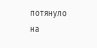потянуло на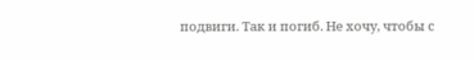подвиги. Так и погиб. Не хочу, чтобы с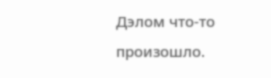Дэлом что-то произошло.